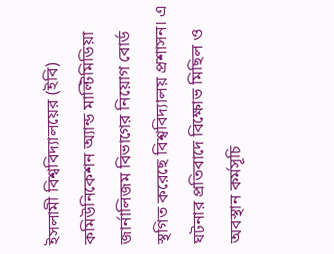ইসলামী বিশ্ববিদ্যালয়ের (ইবি) কমিউনিকেশন অ্যান্ড মাল্টিমিডিয়া জার্নালিজম বিভাগের নিয়োগ বোর্ড স্থগিত করেছে বিশ্ববিদ্যালয় প্রশাসন। এ ঘটনার প্রতিবাদে বিক্ষোভ মিছিল ও অবস্থান কর্মসূচি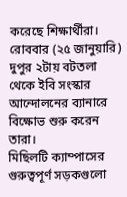করেছে শিক্ষার্থীরা।
রোববার (২৫ জানুয়ারি) দুপুর ২টায় বটতলা থেকে ইবি সংস্কার আন্দোলনের ব্যানারে বিক্ষোভ শুরু করেন তারা।
মিছিলটি ক্যাম্পাসের গুরুত্বপূর্ণ সড়কগুলো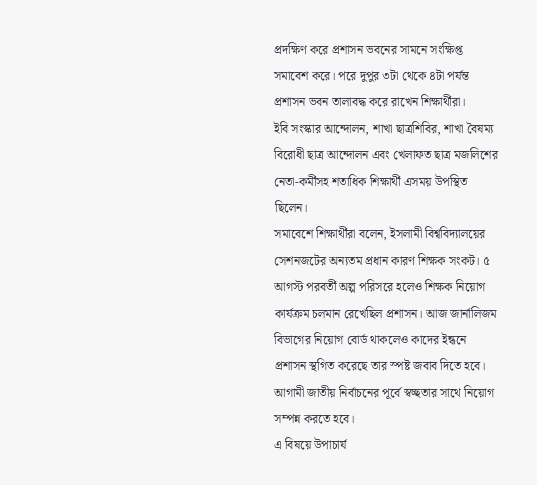প্রদক্ষিণ করে প্রশাসন ভবনের সামনে সংক্ষিপ্ত সমাবেশ করে। পরে দুপুর ৩টা থেকে ৪টা পর্যন্ত প্রশাসন ভবন তালাবদ্ধ করে রাখেন শিক্ষার্থীরা।
ইবি সংস্কার আন্দোলন, শাখা ছাত্রশিবির, শাখা বৈষম্য বিরোধী ছাত্র আন্দোলন এবং খেলাফত ছাত্র মজলিশের নেতা-কর্মীসহ শতাধিক শিক্ষার্থী এসময় উপস্থিত ছিলেন।
সমাবেশে শিক্ষার্থীরা বলেন, ইসলামী বিশ্ববিদ্যালয়ের সেশনজটের অন্যতম প্রধান কারণ শিক্ষক সংকট। ৫ আগস্ট পরবর্তী অল্প পরিসরে হলেও শিক্ষক নিয়োগ কার্যক্রম চলমান রেখেছিল প্রশাসন। আজ জার্নালিজম বিভাগের নিয়োগ বোর্ড থাকলেও কাদের ইন্ধনে প্রশাসন স্থগিত করেছে তার স্পষ্ট জবাব দিতে হবে। আগামী জাতীয় নির্বাচনের পূর্বে স্বচ্ছতার সাথে নিয়োগ সম্পন্ন করতে হবে।
এ বিষয়ে উপাচার্য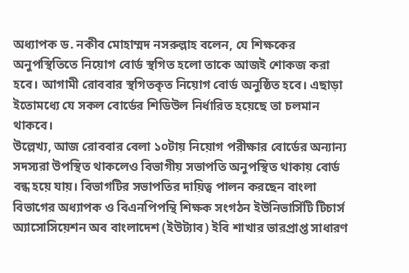অধ্যাপক ড. নকীব মোহাম্মদ নসরুল্লাহ বলেন, যে শিক্ষকের অনুপস্থিতিতে নিয়োগ বোর্ড স্থগিত হলো তাকে আজই শোকজ করা হবে। আগামী রোববার স্থগিতকৃত নিয়োগ বোর্ড অনুষ্ঠিত হবে। এছাড়া ইতোমধ্যে যে সকল বোর্ডের শিডিউল নির্ধারিত হয়েছে তা চলমান থাকবে।
উল্লেখ্য, আজ রোববার বেলা ১০টায় নিয়োগ পরীক্ষার বোর্ডের অন্যান্য সদস্যরা উপস্থিত থাকলেও বিভাগীয় সভাপতি অনুপস্থিত থাকায় বোর্ড বন্ধ হয়ে যায়। বিভাগটির সভাপতির দায়িত্ব পালন করছেন বাংলা বিভাগের অধ্যাপক ও বিএনপিপন্থি শিক্ষক সংগঠন ইউনিভার্সিটি টিচার্স অ্যাসোসিয়েশন অব বাংলাদেশ (ইউট্যাব) ইবি শাখার ভারপ্রাপ্ত সাধারণ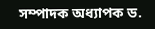সম্পাদক অধ্যাপক ড.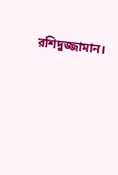রশিদুজ্জামান।